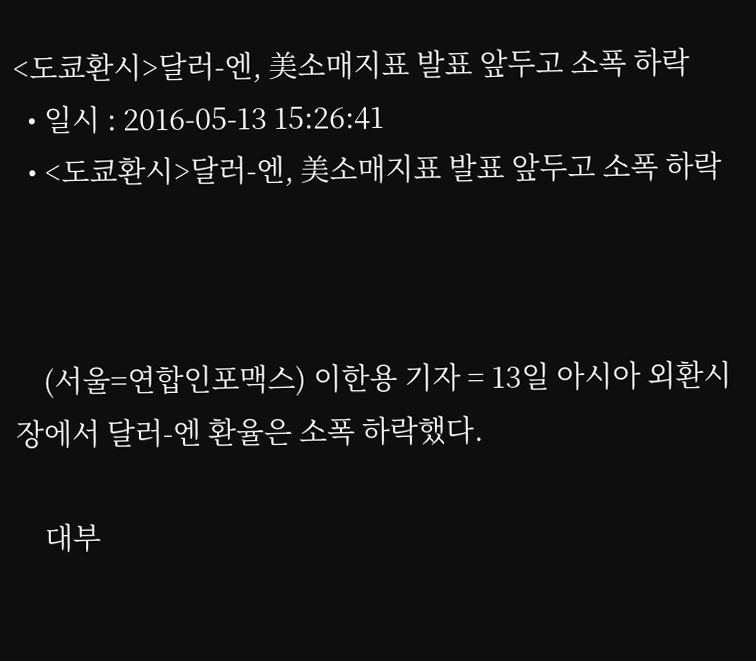<도쿄환시>달러-엔, 美소매지표 발표 앞두고 소폭 하락
  • 일시 : 2016-05-13 15:26:41
  • <도쿄환시>달러-엔, 美소매지표 발표 앞두고 소폭 하락



    (서울=연합인포맥스) 이한용 기자 = 13일 아시아 외환시장에서 달러-엔 환율은 소폭 하락했다.

    대부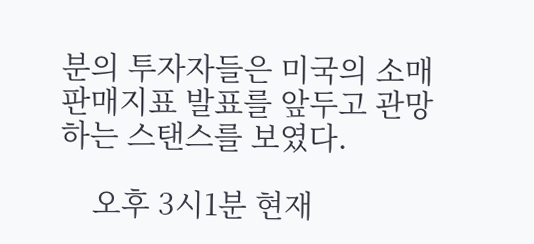분의 투자자들은 미국의 소매판매지표 발표를 앞두고 관망하는 스탠스를 보였다.

    오후 3시1분 현재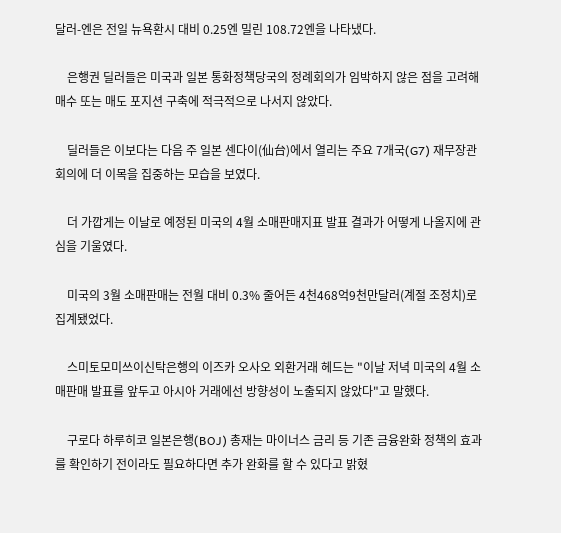달러-엔은 전일 뉴욕환시 대비 0.25엔 밀린 108.72엔을 나타냈다.

    은행권 딜러들은 미국과 일본 통화정책당국의 정례회의가 임박하지 않은 점을 고려해 매수 또는 매도 포지션 구축에 적극적으로 나서지 않았다.

    딜러들은 이보다는 다음 주 일본 센다이(仙台)에서 열리는 주요 7개국(G7) 재무장관 회의에 더 이목을 집중하는 모습을 보였다.

    더 가깝게는 이날로 예정된 미국의 4월 소매판매지표 발표 결과가 어떻게 나올지에 관심을 기울였다.

    미국의 3월 소매판매는 전월 대비 0.3% 줄어든 4천468억9천만달러(계절 조정치)로 집계됐었다.

    스미토모미쓰이신탁은행의 이즈카 오사오 외환거래 헤드는 "이날 저녁 미국의 4월 소매판매 발표를 앞두고 아시아 거래에선 방향성이 노출되지 않았다"고 말했다.

    구로다 하루히코 일본은행(BOJ) 총재는 마이너스 금리 등 기존 금융완화 정책의 효과를 확인하기 전이라도 필요하다면 추가 완화를 할 수 있다고 밝혔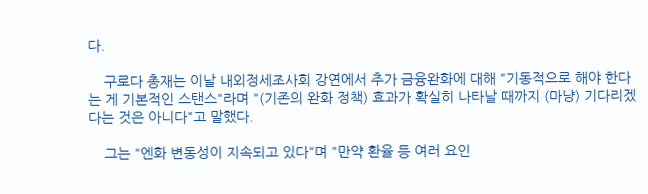다.

    구로다 총재는 이날 내외정세조사회 강연에서 추가 금융완화에 대해 "기동적으로 해야 한다는 게 기본적인 스탠스"라며 "(기존의 완화 정책) 효과가 확실히 나타날 때까지 (마냥) 기다리겠다는 것은 아니다"고 말했다.

    그는 "엔화 변동성이 지속되고 있다"며 "만약 환율 등 여러 요인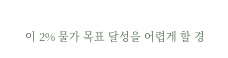이 2% 물가 목표 달성을 어렵게 할 경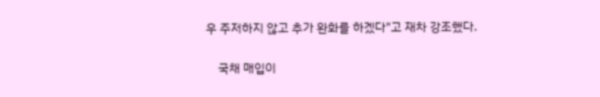우 주저하지 않고 추가 완화를 하겠다"고 재차 강조했다.

    국채 매입이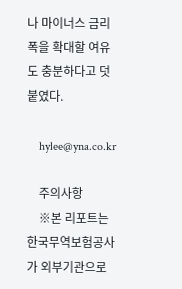나 마이너스 금리 폭을 확대할 여유도 충분하다고 덧붙였다.

    hylee@yna.co.kr

    주의사항
    ※본 리포트는 한국무역보험공사가 외부기관으로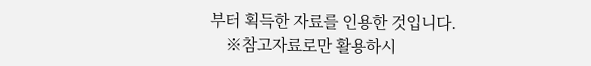부터 획득한 자료를 인용한 것입니다.
    ※참고자료로만 활용하시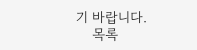기 바랍니다.
    목록